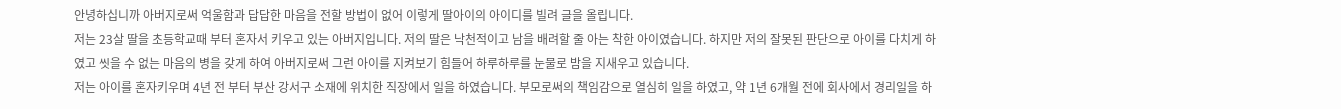안녕하십니까 아버지로써 억울함과 답답한 마음을 전할 방법이 없어 이렇게 딸아이의 아이디를 빌려 글을 올립니다.
저는 23살 딸을 초등학교때 부터 혼자서 키우고 있는 아버지입니다. 저의 딸은 낙천적이고 남을 배려할 줄 아는 착한 아이였습니다. 하지만 저의 잘못된 판단으로 아이를 다치게 하였고 씻을 수 없는 마음의 병을 갖게 하여 아버지로써 그런 아이를 지켜보기 힘들어 하루하루를 눈물로 밤을 지새우고 있습니다.
저는 아이를 혼자키우며 4년 전 부터 부산 강서구 소재에 위치한 직장에서 일을 하였습니다. 부모로써의 책임감으로 열심히 일을 하였고, 약 1년 6개월 전에 회사에서 경리일을 하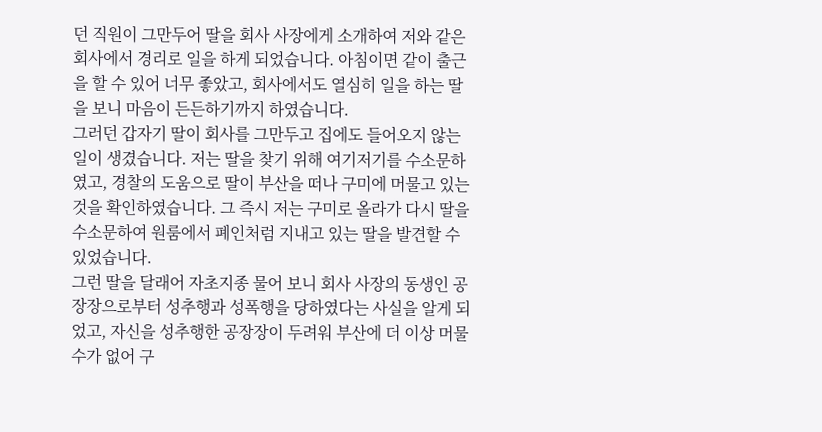던 직원이 그만두어 딸을 회사 사장에게 소개하여 저와 같은 회사에서 경리로 일을 하게 되었습니다. 아침이면 같이 출근을 할 수 있어 너무 좋았고, 회사에서도 열심히 일을 하는 딸을 보니 마음이 든든하기까지 하였습니다.
그러던 갑자기 딸이 회사를 그만두고 집에도 들어오지 않는 일이 생겼습니다. 저는 딸을 찾기 위해 여기저기를 수소문하였고, 경찰의 도움으로 딸이 부산을 떠나 구미에 머물고 있는 것을 확인하였습니다. 그 즉시 저는 구미로 올라가 다시 딸을 수소문하여 원룸에서 폐인처럼 지내고 있는 딸을 발견할 수 있었습니다.
그런 딸을 달래어 자초지종 물어 보니 회사 사장의 동생인 공장장으로부터 성추행과 성폭행을 당하였다는 사실을 알게 되었고, 자신을 성추행한 공장장이 두려워 부산에 더 이상 머물 수가 없어 구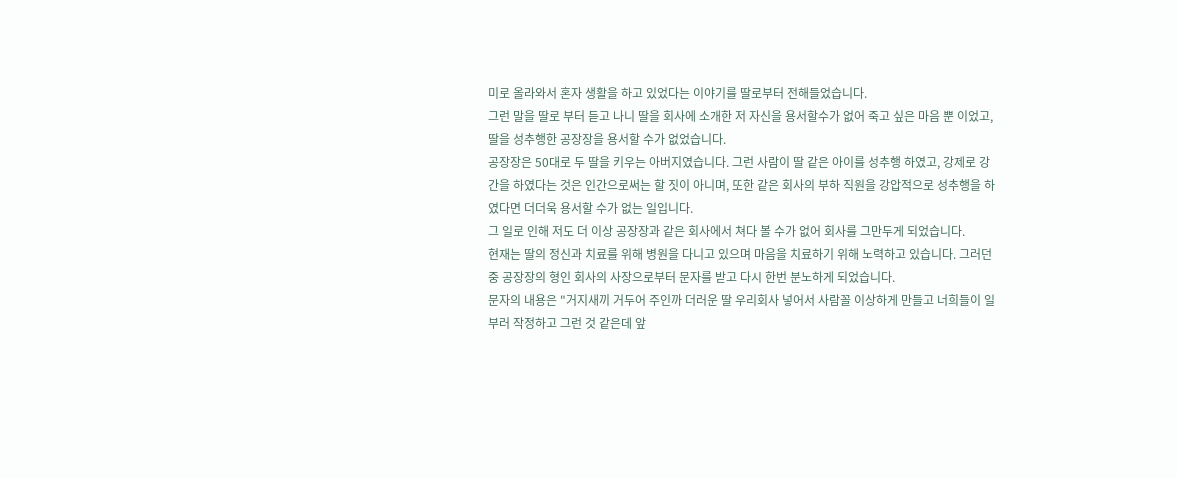미로 올라와서 혼자 생활을 하고 있었다는 이야기를 딸로부터 전해들었습니다.
그런 말을 딸로 부터 듣고 나니 딸을 회사에 소개한 저 자신을 용서할수가 없어 죽고 싶은 마음 뿐 이었고, 딸을 성추행한 공장장을 용서할 수가 없었습니다.
공장장은 50대로 두 딸을 키우는 아버지였습니다. 그런 사람이 딸 같은 아이를 성추행 하였고, 강제로 강간을 하였다는 것은 인간으로써는 할 짓이 아니며, 또한 같은 회사의 부하 직원을 강압적으로 성추행을 하였다면 더더욱 용서할 수가 없는 일입니다.
그 일로 인해 저도 더 이상 공장장과 같은 회사에서 쳐다 볼 수가 없어 회사를 그만두게 되었습니다.
현재는 딸의 정신과 치료를 위해 병원을 다니고 있으며 마음을 치료하기 위해 노력하고 있습니다. 그러던 중 공장장의 형인 회사의 사장으로부터 문자를 받고 다시 한번 분노하게 되었습니다.
문자의 내용은 "거지새끼 거두어 주인까 더러운 딸 우리회사 넣어서 사람꼴 이상하게 만들고 너희들이 일부러 작정하고 그런 것 같은데 앞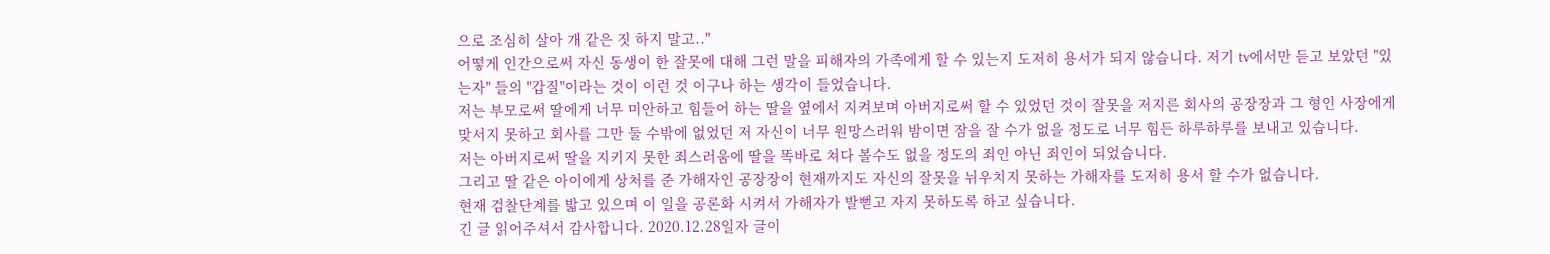으로 조심히 살아 개 같은 짓 하지 말고.."
어떻게 인간으로써 자신 동생이 한 잘못에 대해 그런 말을 피해자의 가족에게 할 수 있는지 도저히 용서가 되지 않습니다. 저기 tv에서만 듣고 보았던 "있는자" 들의 "갑질"이라는 것이 이런 것 이구나 하는 생각이 들었습니다.
저는 부모로써 딸에게 너무 미안하고 힘들어 하는 딸을 옆에서 지켜보며 아버지로써 할 수 있었던 것이 잘못을 저지른 회사의 공장장과 그 형인 사장에게 맞서지 못하고 회사를 그만 둘 수밖에 없었던 저 자신이 너무 원망스러워 밤이면 잠을 잘 수가 없을 정도로 너무 힘든 하루하루를 보내고 있습니다.
저는 아버지로써 딸을 지키지 못한 죄스러움에 딸을 똑바로 쳐다 볼수도 없을 정도의 죄인 아닌 죄인이 되었습니다.
그리고 딸 같은 아이에게 상처를 준 가해자인 공장장이 현재까지도 자신의 잘못을 뉘우치지 못하는 가해자를 도저히 용서 할 수가 없습니다.
현재 검찰단계를 밟고 있으며 이 일을 공론화 시켜서 가해자가 발뻗고 자지 못하도록 하고 싶습니다.
긴 글 읽어주셔서 감사합니다. 2020.12.28일자 글이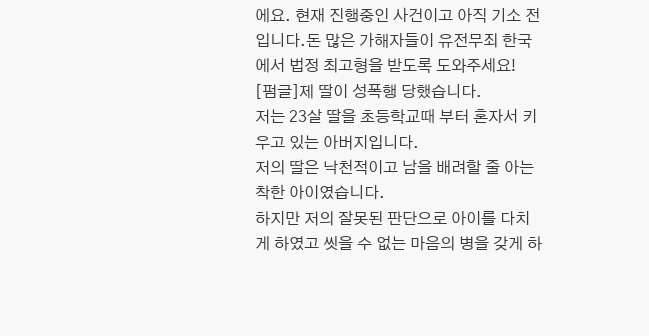에요. 현재 진행중인 사건이고 아직 기소 전입니다.돈 많은 가해자들이 유전무죄 한국에서 법정 최고형을 받도록 도와주세요!
[펌글]제 딸이 성폭행 당했습니다.
저는 23살 딸을 초등학교때 부터 혼자서 키우고 있는 아버지입니다.
저의 딸은 낙천적이고 남을 배려할 줄 아는 착한 아이였습니다.
하지만 저의 잘못된 판단으로 아이를 다치게 하였고 씻을 수 없는 마음의 병을 갖게 하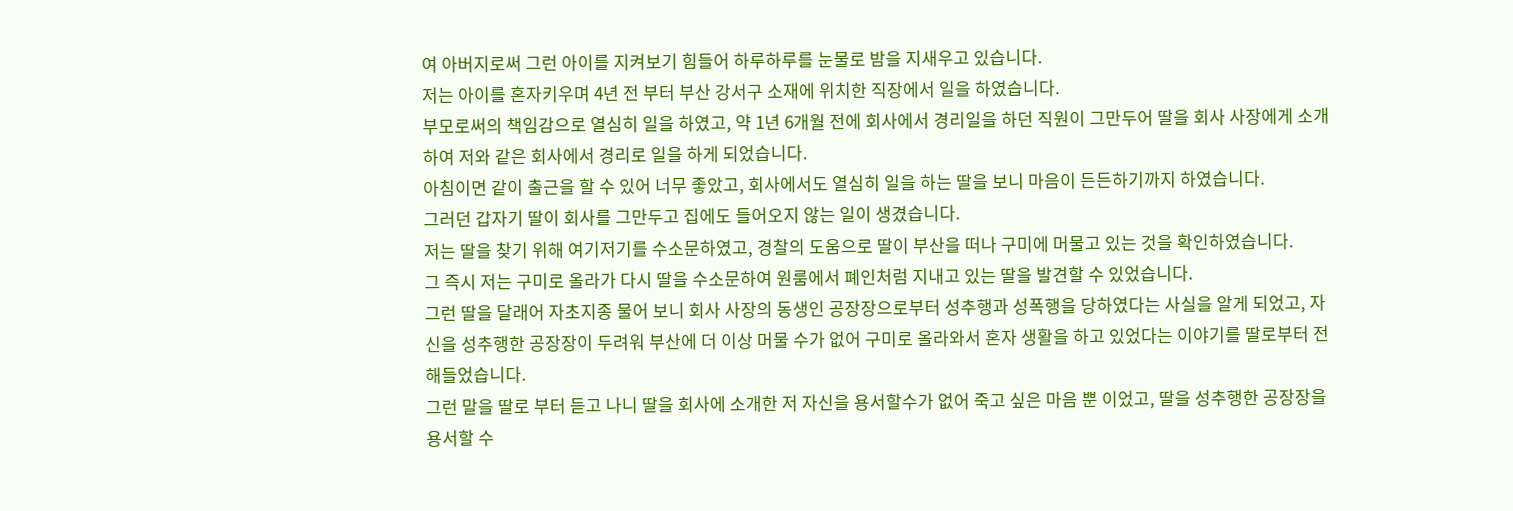여 아버지로써 그런 아이를 지켜보기 힘들어 하루하루를 눈물로 밤을 지새우고 있습니다.
저는 아이를 혼자키우며 4년 전 부터 부산 강서구 소재에 위치한 직장에서 일을 하였습니다.
부모로써의 책임감으로 열심히 일을 하였고, 약 1년 6개월 전에 회사에서 경리일을 하던 직원이 그만두어 딸을 회사 사장에게 소개하여 저와 같은 회사에서 경리로 일을 하게 되었습니다.
아침이면 같이 출근을 할 수 있어 너무 좋았고, 회사에서도 열심히 일을 하는 딸을 보니 마음이 든든하기까지 하였습니다.
그러던 갑자기 딸이 회사를 그만두고 집에도 들어오지 않는 일이 생겼습니다.
저는 딸을 찾기 위해 여기저기를 수소문하였고, 경찰의 도움으로 딸이 부산을 떠나 구미에 머물고 있는 것을 확인하였습니다.
그 즉시 저는 구미로 올라가 다시 딸을 수소문하여 원룸에서 폐인처럼 지내고 있는 딸을 발견할 수 있었습니다.
그런 딸을 달래어 자초지종 물어 보니 회사 사장의 동생인 공장장으로부터 성추행과 성폭행을 당하였다는 사실을 알게 되었고, 자신을 성추행한 공장장이 두려워 부산에 더 이상 머물 수가 없어 구미로 올라와서 혼자 생활을 하고 있었다는 이야기를 딸로부터 전해들었습니다.
그런 말을 딸로 부터 듣고 나니 딸을 회사에 소개한 저 자신을 용서할수가 없어 죽고 싶은 마음 뿐 이었고, 딸을 성추행한 공장장을 용서할 수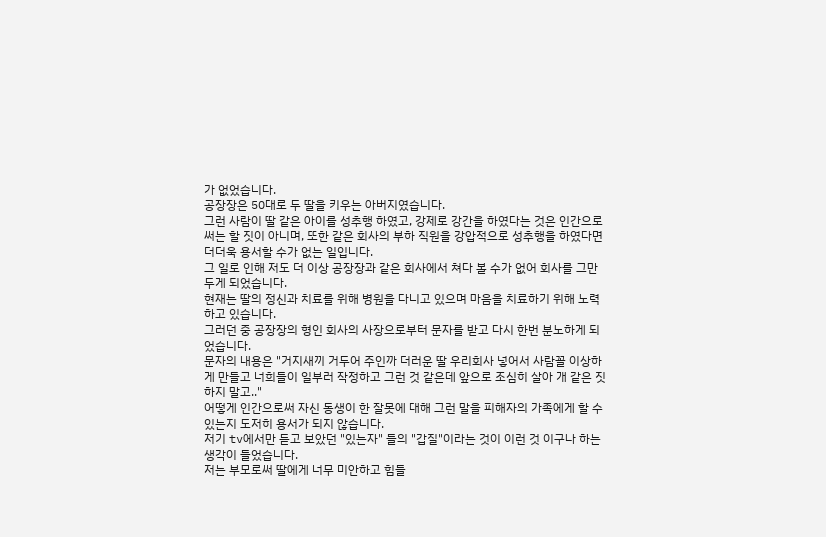가 없었습니다.
공장장은 50대로 두 딸을 키우는 아버지였습니다.
그런 사람이 딸 같은 아이를 성추행 하였고, 강제로 강간을 하였다는 것은 인간으로써는 할 짓이 아니며, 또한 같은 회사의 부하 직원을 강압적으로 성추행을 하였다면 더더욱 용서할 수가 없는 일입니다.
그 일로 인해 저도 더 이상 공장장과 같은 회사에서 쳐다 볼 수가 없어 회사를 그만두게 되었습니다.
현재는 딸의 정신과 치료를 위해 병원을 다니고 있으며 마음을 치료하기 위해 노력하고 있습니다.
그러던 중 공장장의 형인 회사의 사장으로부터 문자를 받고 다시 한번 분노하게 되었습니다.
문자의 내용은 "거지새끼 거두어 주인까 더러운 딸 우리회사 넣어서 사람꼴 이상하게 만들고 너희들이 일부러 작정하고 그런 것 같은데 앞으로 조심히 살아 개 같은 짓 하지 말고.."
어떻게 인간으로써 자신 동생이 한 잘못에 대해 그런 말을 피해자의 가족에게 할 수 있는지 도저히 용서가 되지 않습니다.
저기 tv에서만 듣고 보았던 "있는자" 들의 "갑질"이라는 것이 이런 것 이구나 하는 생각이 들었습니다.
저는 부모로써 딸에게 너무 미안하고 힘들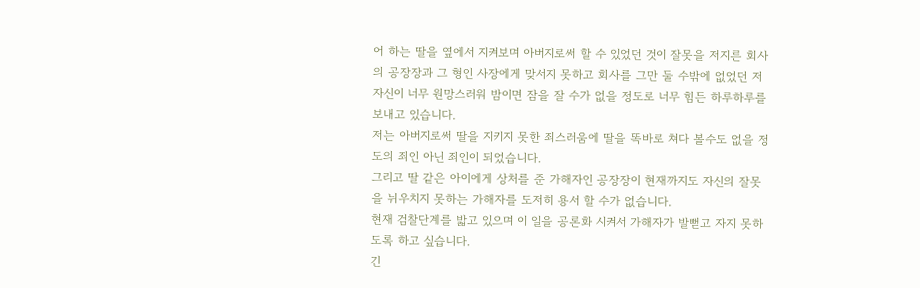어 하는 딸을 옆에서 지켜보며 아버지로써 할 수 있었던 것이 잘못을 저지른 회사의 공장장과 그 형인 사장에게 맞서지 못하고 회사를 그만 둘 수밖에 없었던 저 자신이 너무 원망스러워 밤이면 잠을 잘 수가 없을 정도로 너무 힘든 하루하루를 보내고 있습니다.
저는 아버지로써 딸을 지키지 못한 죄스러움에 딸을 똑바로 쳐다 볼수도 없을 정도의 죄인 아닌 죄인이 되었습니다.
그리고 딸 같은 아이에게 상처를 준 가해자인 공장장이 현재까지도 자신의 잘못을 뉘우치지 못하는 가해자를 도저히 용서 할 수가 없습니다.
현재 검찰단계를 밟고 있으며 이 일을 공론화 시켜서 가해자가 발뻗고 자지 못하도록 하고 싶습니다.
긴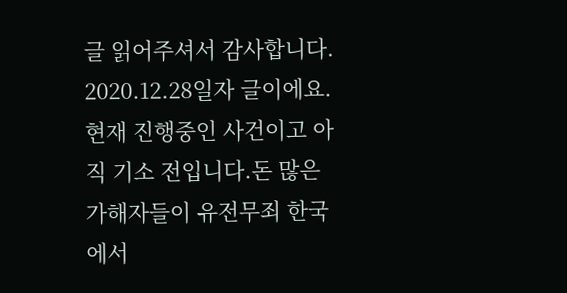글 읽어주셔서 감사합니다.
2020.12.28일자 글이에요. 현재 진행중인 사건이고 아직 기소 전입니다.돈 많은 가해자들이 유전무죄 한국에서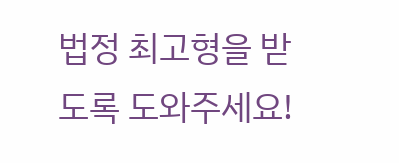법정 최고형을 받도록 도와주세요!